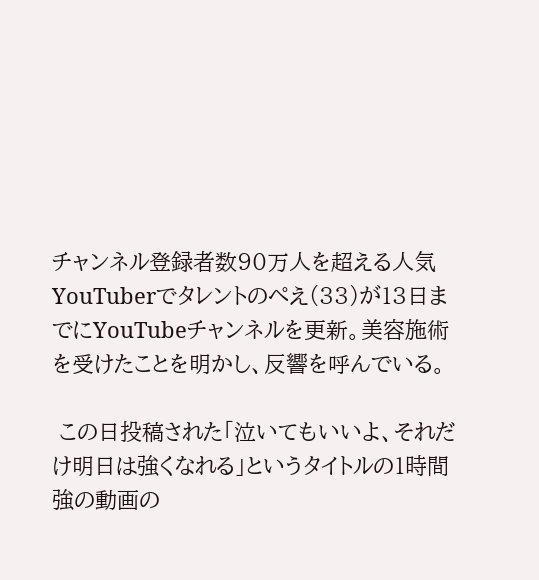チャンネル登録者数90万人を超える人気YouTuberでタレントのぺえ(33)が13日までにYouTubeチャンネルを更新。美容施術を受けたことを明かし、反響を呼んでいる。

 この日投稿された「泣いてもいいよ、それだけ明日は強くなれる」というタイトルの1時間強の動画の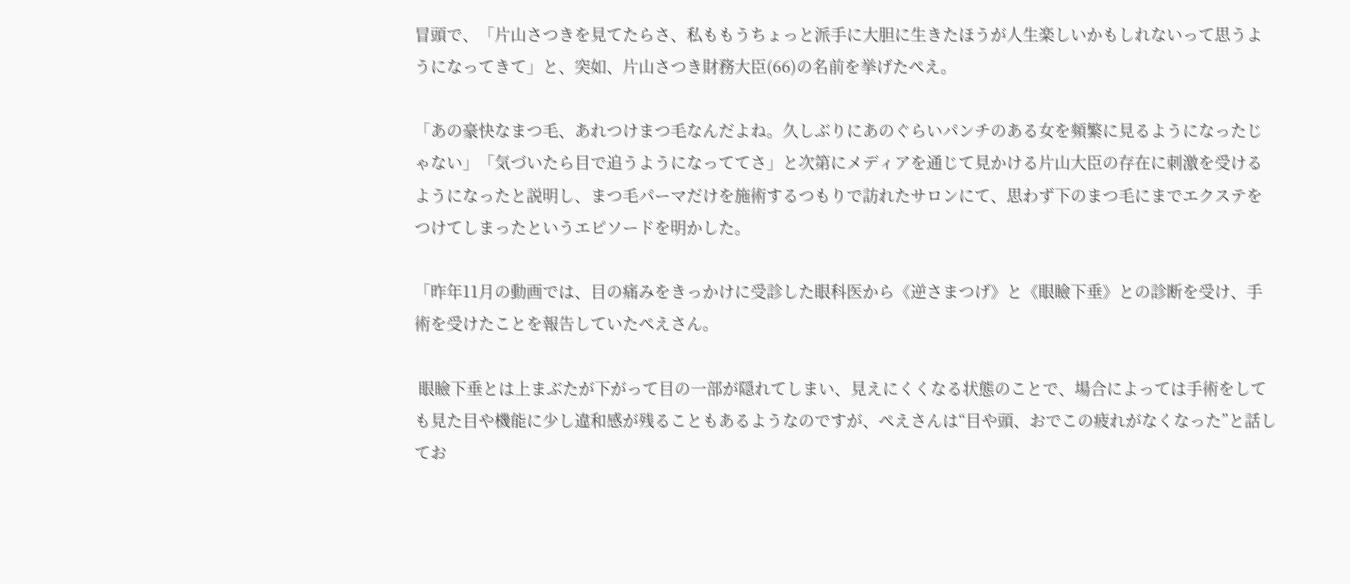冒頭で、「片山さつきを見てたらさ、私ももうちょっと派手に大胆に生きたほうが人生楽しいかもしれないって思うようになってきて」と、突如、片山さつき財務大臣(66)の名前を挙げたぺえ。

「あの豪快なまつ毛、あれつけまつ毛なんだよね。久しぶりにあのぐらいパンチのある女を頻繁に見るようになったじゃない」「気づいたら目で追うようになっててさ」と次第にメディアを通じて見かける片山大臣の存在に刺激を受けるようになったと説明し、まつ毛パーマだけを施術するつもりで訪れたサロンにて、思わず下のまつ毛にまでエクステをつけてしまったというエピソードを明かした。

「昨年11月の動画では、目の痛みをきっかけに受診した眼科医から《逆さまつげ》と《眼瞼下垂》との診断を受け、手術を受けたことを報告していたぺえさん。

 眼瞼下垂とは上まぶたが下がって目の一部が隠れてしまい、見えにくくなる状態のことで、場合によっては手術をしても見た目や機能に少し違和感が残ることもあるようなのですが、ぺえさんは“目や頭、おでこの疲れがなくなった”と話してお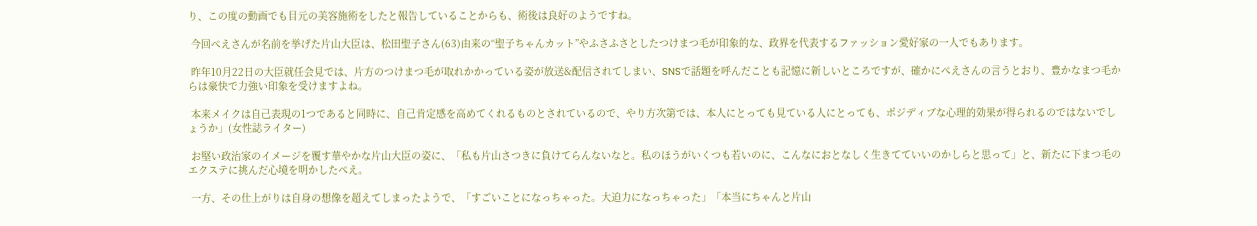り、この度の動画でも目元の美容施術をしたと報告していることからも、術後は良好のようですね。

 今回ぺえさんが名前を挙げた片山大臣は、松田聖子さん(63)由来の“聖子ちゃんカット”やふさふさとしたつけまつ毛が印象的な、政界を代表するファッション愛好家の一人でもあります。

 昨年10月22日の大臣就任会見では、片方のつけまつ毛が取れかかっている姿が放送&配信されてしまい、SNSで話題を呼んだことも記憶に新しいところですが、確かにぺえさんの言うとおり、豊かなまつ毛からは豪快で力強い印象を受けますよね。

 本来メイクは自己表現の1つであると同時に、自己肯定感を高めてくれるものとされているので、やり方次第では、本人にとっても見ている人にとっても、ポジディブな心理的効果が得られるのではないでしょうか」(女性誌ライター)

 お堅い政治家のイメージを覆す華やかな片山大臣の姿に、「私も片山さつきに負けてらんないなと。私のほうがいくつも若いのに、こんなにおとなしく生きてていいのかしらと思って」と、新たに下まつ毛のエクステに挑んだ心境を明かしたぺえ。

 一方、その仕上がりは自身の想像を超えてしまったようで、「すごいことになっちゃった。大迫力になっちゃった」「本当にちゃんと片山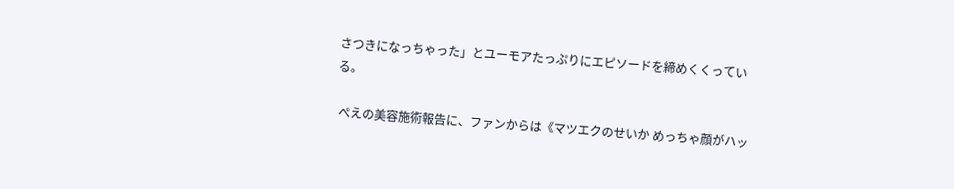さつきになっちゃった」とユーモアたっぷりにエピソードを締めくくっている。

 ぺえの美容施術報告に、ファンからは《マツエクのせいか めっちゃ顔がハッ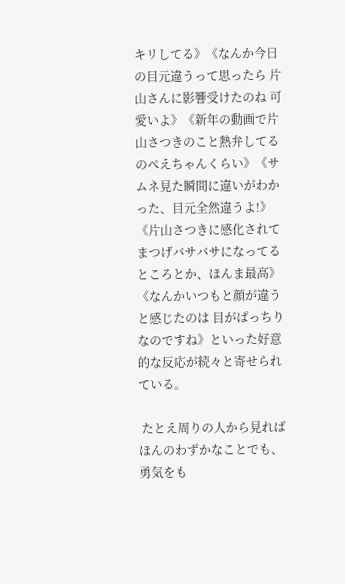キリしてる》《なんか今日の目元違うって思ったら 片山さんに影響受けたのね 可愛いよ》《新年の動画で片山さつきのこと熱弁してるのぺえちゃんくらい》《サムネ見た瞬間に違いがわかった、目元全然違うよ!》《片山さつきに感化されてまつげバサバサになってるところとか、ほんま最高》《なんかいつもと顔が違うと感じたのは 目がぱっちりなのですね》といった好意的な反応が続々と寄せられている。

 たとえ周りの人から見ればほんのわずかなことでも、勇気をも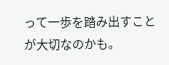って一歩を踏み出すことが大切なのかも。